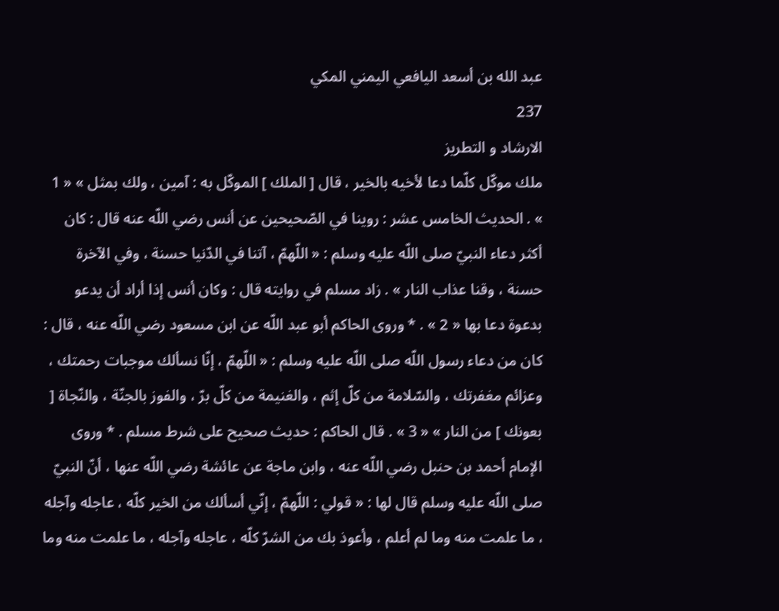عبد الله بن أسعد اليافعي اليمني المكي
237
الارشاد و التطريز
ملك موكّل كلّما دعا لأخيه بالخير ، قال [ الملك ] الموكّل به : آمين ، ولك بمثل » « 1 » . الحديث الخامس عشر : روينا في الصّحيحين عن أنس رضي اللّه عنه قال : كان أكثر دعاء النبيّ صلى اللّه عليه وسلم : « اللّهمّ ، آتنا في الدّنيا حسنة ، وفي الآخرة حسنة ، وقنا عذاب النار » . زاد مسلم في روايته قال : وكان أنس إذا أراد أن يدعو بدعوة دعا بها « 2 » . * وروى الحاكم أبو عبد اللّه عن ابن مسعود رضي اللّه عنه ، قال : كان من دعاء رسول اللّه صلى اللّه عليه وسلم : « اللّهمّ ، إنّا نسألك موجبات رحمتك ، وعزائم مغفرتك ، والسّلامة من كلّ إثم ، والغنيمة من كلّ برّ ، والفوز بالجنّة ، والنّجاة [ بعونك ] من النار » « 3 » . قال الحاكم : حديث صحيح على شرط مسلم . * وروى الإمام أحمد بن حنبل رضي اللّه عنه ، وابن ماجة عن عائشة رضي اللّه عنها ، أنّ النبيّ صلى اللّه عليه وسلم قال لها : « قولي : اللّهمّ ، إنّي أسألك من الخير كلّه ، عاجله وآجله ، ما علمت منه وما لم أعلم ، وأعوذ بك من الشرّ كلّه ، عاجله وآجله ، ما علمت منه وما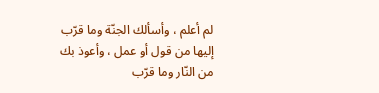لم أعلم ، وأسألك الجنّة وما قرّب إليها من قول أو عمل ، وأعوذ بك من النّار وما قرّب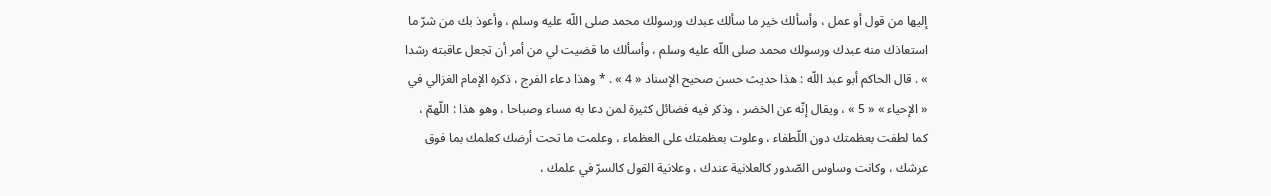إليها من قول أو عمل ، وأسألك خير ما سألك عبدك ورسولك محمد صلى اللّه عليه وسلم ، وأعوذ بك من شرّ ما استعاذك منه عبدك ورسولك محمد صلى اللّه عليه وسلم ، وأسألك ما قضيت لي من أمر أن تجعل عاقبته رشدا » . قال الحاكم أبو عبد اللّه : هذا حديث حسن صحيح الإسناد « 4 » . * وهذا دعاء الفرج ، ذكره الإمام الغزالي في « الإحياء » « 5 » ، ويقال إنّه عن الخضر ، وذكر فيه فضائل كثيرة لمن دعا به مساء وصباحا ، وهو هذا : اللّهمّ ، كما لطفت بعظمتك دون اللّطفاء ، وعلوت بعظمتك على العظماء ، وعلمت ما تحت أرضك كعلمك بما فوق عرشك ، وكانت وساوس الصّدور كالعلانية عندك ، وعلانية القول كالسرّ في علمك ،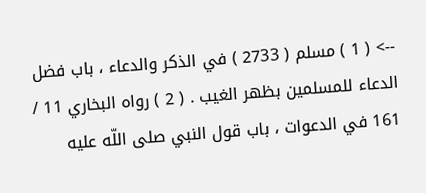--> ( 1 ) مسلم ( 2733 ) في الذكر والدعاء ، باب فضل الدعاء للمسلمين بظهر الغيب . ( 2 ) رواه البخاري 11 / 161 في الدعوات ، باب قول النبي صلى اللّه عليه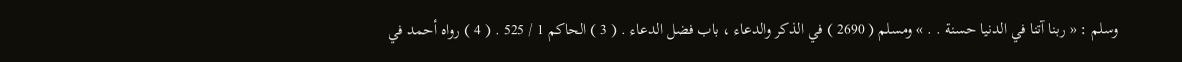وسلم : « ربنا آتنا في الدنيا حسنة . . » ومسلم ( 2690 ) في الذكر والدعاء ، باب فضل الدعاء . ( 3 ) الحاكم 1 / 525 . ( 4 ) رواه أحمد في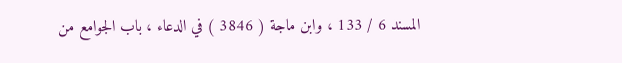المسند 6 / 133 ، وابن ماجة ( 3846 ) في الدعاء ، باب الجوامع من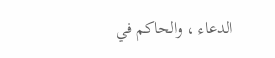الدعاء ، والحاكم في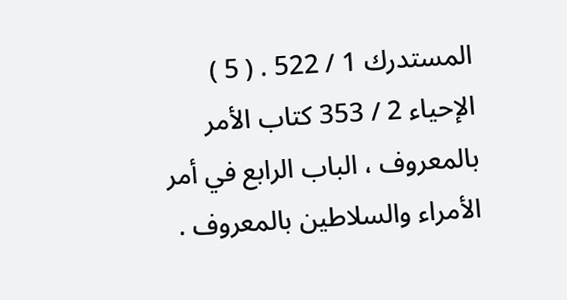المستدرك 1 / 522 . ( 5 ) الإحياء 2 / 353 كتاب الأمر بالمعروف ، الباب الرابع في أمر الأمراء والسلاطين بالمعروف .